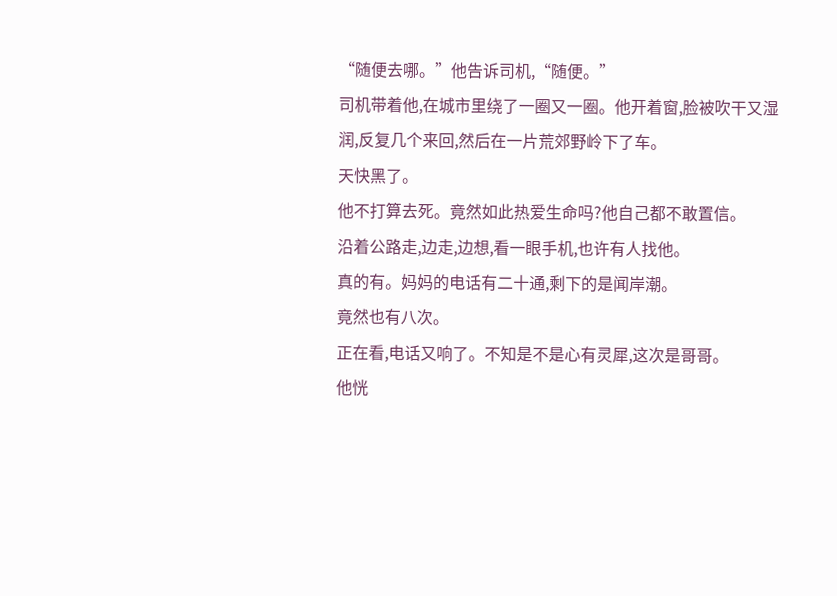“随便去哪。”他告诉司机,“随便。”
司机带着他,在城市里绕了一圈又一圈。他开着窗,脸被吹干又湿润,反复几个来回,然后在一片荒郊野岭下了车。
天快黑了。
他不打算去死。竟然如此热爱生命吗?他自己都不敢置信。
沿着公路走,边走,边想,看一眼手机,也许有人找他。
真的有。妈妈的电话有二十通,剩下的是闻岸潮。
竟然也有八次。
正在看,电话又响了。不知是不是心有灵犀,这次是哥哥。
他恍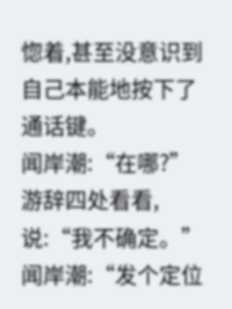惚着,甚至没意识到自己本能地按下了通话键。
闻岸潮:“在哪?”
游辞四处看看,说:“我不确定。”
闻岸潮:“发个定位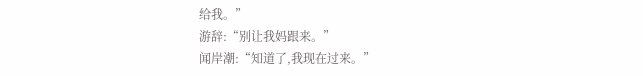给我。”
游辞:“别让我妈跟来。”
闻岸潮:“知道了,我现在过来。”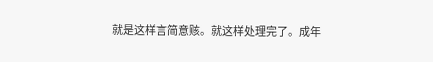就是这样言简意赅。就这样处理完了。成年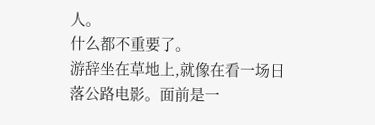人。
什么都不重要了。
游辞坐在草地上,就像在看一场日落公路电影。面前是一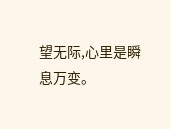望无际,心里是瞬息万变。